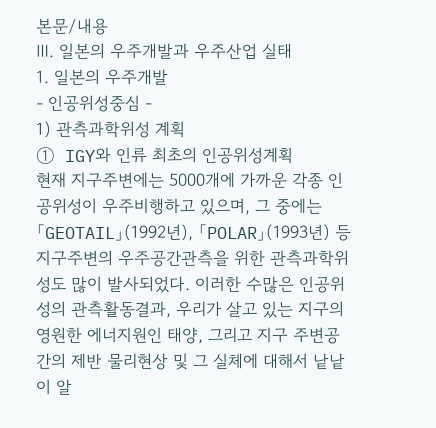본문/내용
Ⅲ. 일본의 우주개발과 우주산업 실태
1. 일본의 우주개발
- 인공위성중심 -
1) 관측과학위성 계획
① IGY와 인류 최초의 인공위성계획
현재 지구주변에는 5000개에 가까운 각종 인공위성이 우주비행하고 있으며, 그 중에는 「GEOTAIL」(1992년), 「POLAR」(1993년) 등 지구주변의 우주공간관측을 위한 관측과학위성도 많이 발사되었다. 이러한 수많은 인공위성의 관측활동결과, 우리가 살고 있는 지구의 영원한 에너지원인 태양, 그리고 지구 주변공간의 제반 물리현상 및 그 실체에 대해서 낱낱이 알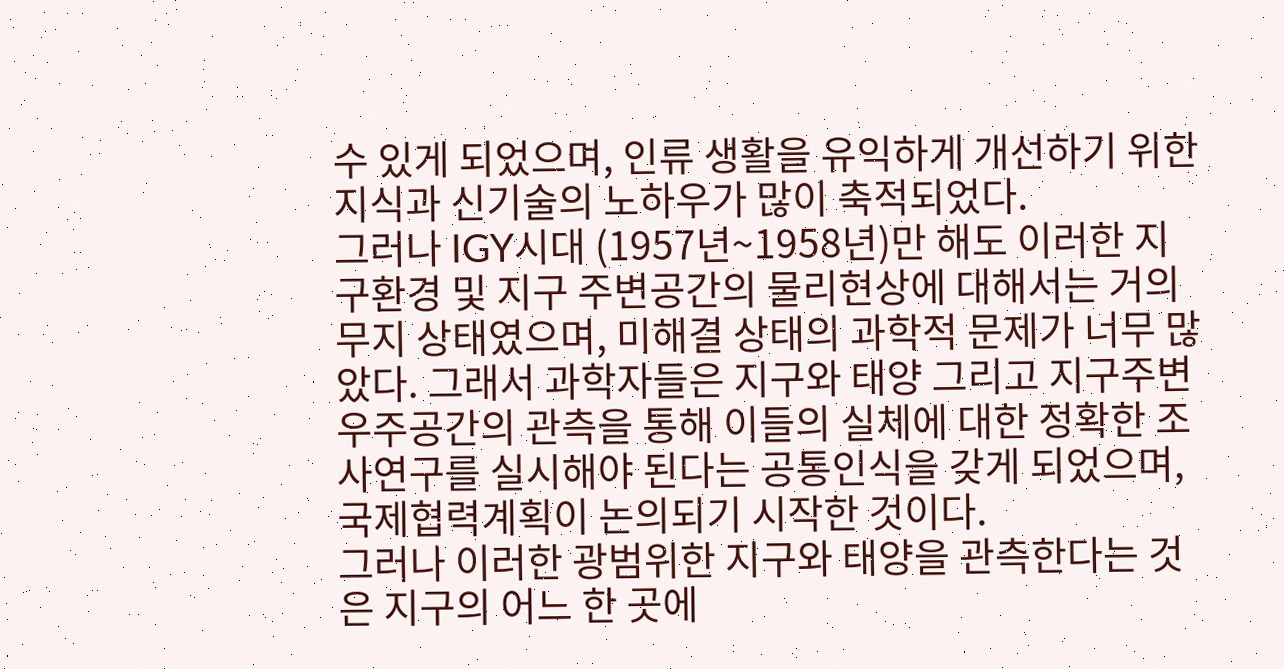수 있게 되었으며, 인류 생활을 유익하게 개선하기 위한 지식과 신기술의 노하우가 많이 축적되었다.
그러나 IGY시대 (1957년~1958년)만 해도 이러한 지구환경 및 지구 주변공간의 물리현상에 대해서는 거의 무지 상태였으며, 미해결 상태의 과학적 문제가 너무 많았다. 그래서 과학자들은 지구와 태양 그리고 지구주변 우주공간의 관측을 통해 이들의 실체에 대한 정확한 조사연구를 실시해야 된다는 공통인식을 갖게 되었으며, 국제협력계획이 논의되기 시작한 것이다.
그러나 이러한 광범위한 지구와 태양을 관측한다는 것은 지구의 어느 한 곳에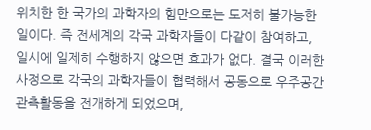위치한 한 국가의 과학자의 힘만으로는 도저히 불가능한 일이다. 즉 전세계의 각국 과학자들이 다같이 참여하고, 일시에 일제히 수행하지 않으면 효과가 없다. 결국 이러한 사정으로 각국의 과학자들이 협력해서 공동으로 우주공간관측활동을 전개하게 되었으며,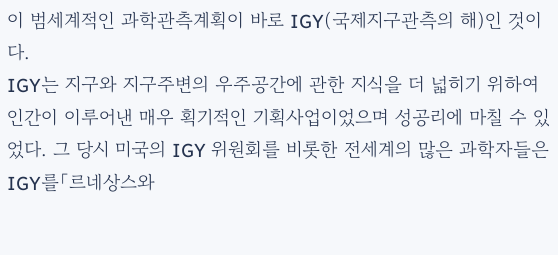이 범세계적인 과학관측계획이 바로 IGY(국제지구관측의 해)인 것이다.
IGY는 지구와 지구주변의 우주공간에 관한 지식을 더 넓히기 위하여 인간이 이루어낸 매우 획기적인 기획사업이었으며 성공리에 마칠 수 있었다. 그 당시 미국의 IGY 위원회를 비롯한 전세계의 많은 과학자들은 IGY를「르네상스와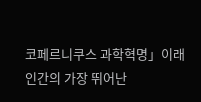코페르니쿠스 과학혁명」이래 인간의 가장 뛰어난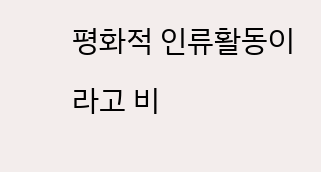평화적 인류활동이라고 비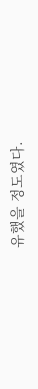유했을 정도였다.